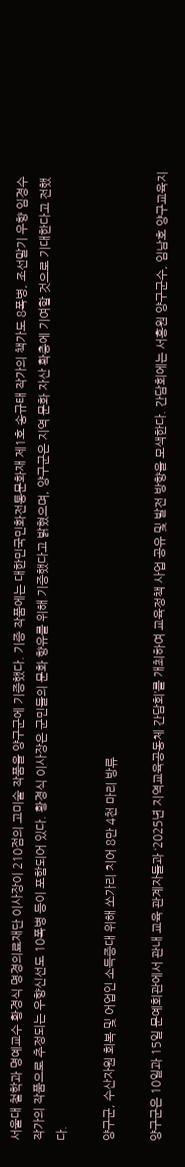서울대 철학과 명예교수 황경식 명경의료재단 이사장이 210점의 고미술 작품을 양구군에 기증했다. 기증 작품에는 대한민국민화전통문화재 제1호 송규태 작가의 책가도 8폭병, 조선말기 우향 임경수 작가의 작품으로 추정되는 우향신선도 10폭병 등이 포함되어 있다. 황경식 이사장은 군민들의 문화 향유를 위해 기증했다고 밝혔으며, 양구군은 지역 문화 자산 확충에 기여할 것으로 기대한다고 전했다.

양구군, 수산자원 회복 및 어업인 소득증대 위해 쏘가리 치어 8만 4천 마리 방류

양구군은 10일과 15일 문예회관에서 관내 교육 관계자들과 ‘2025년 지역교육공동체 간담회’를 개최하여 교육정책 사업 공유 및 발전 방향을 모색한다. 간담회에는 서흥원 양구군수, 임남호 양구교육지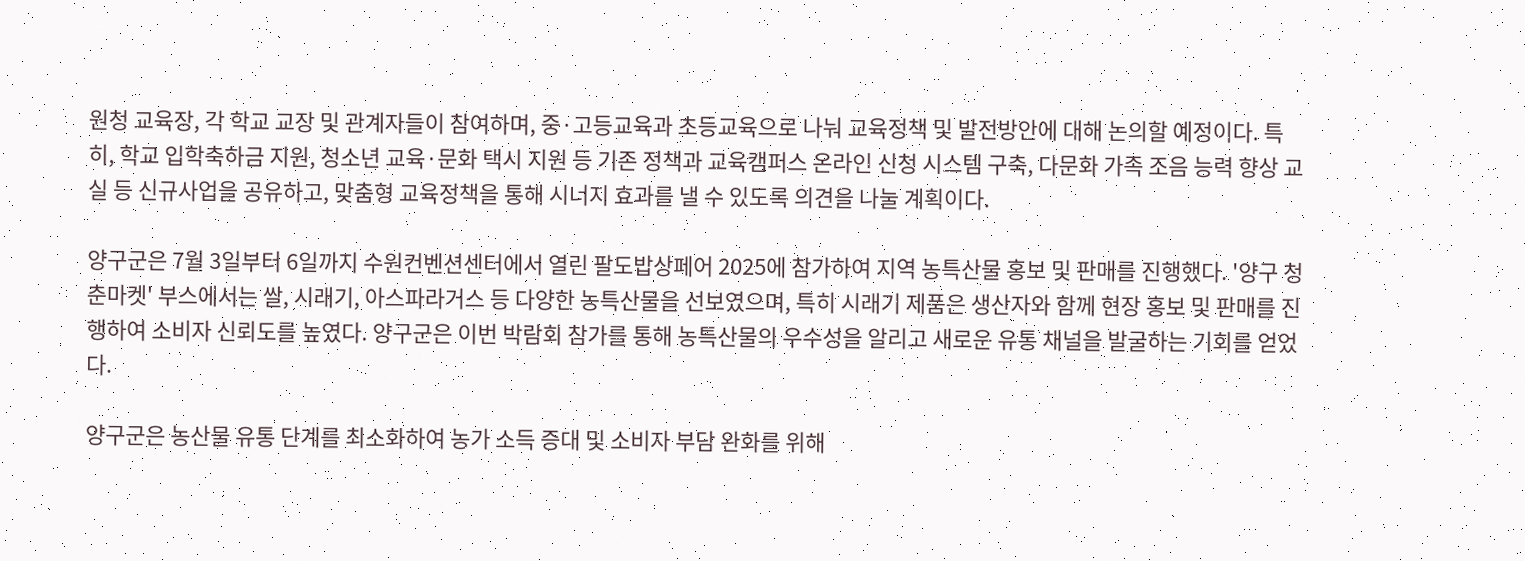원청 교육장, 각 학교 교장 및 관계자들이 참여하며, 중·고등교육과 초등교육으로 나눠 교육정책 및 발전방안에 대해 논의할 예정이다. 특히, 학교 입학축하금 지원, 청소년 교육·문화 택시 지원 등 기존 정책과 교육캠퍼스 온라인 신청 시스템 구축, 다문화 가족 조음 능력 향상 교실 등 신규사업을 공유하고, 맞춤형 교육정책을 통해 시너지 효과를 낼 수 있도록 의견을 나눌 계획이다.

양구군은 7월 3일부터 6일까지 수원컨벤션센터에서 열린 팔도밥상페어 2025에 참가하여 지역 농특산물 홍보 및 판매를 진행했다. '양구 청춘마켓' 부스에서는 쌀, 시래기, 아스파라거스 등 다양한 농특산물을 선보였으며, 특히 시래기 제품은 생산자와 함께 현장 홍보 및 판매를 진행하여 소비자 신뢰도를 높였다. 양구군은 이번 박람회 참가를 통해 농특산물의 우수성을 알리고 새로운 유통 채널을 발굴하는 기회를 얻었다.

양구군은 농산물 유통 단계를 최소화하여 농가 소득 증대 및 소비자 부담 완화를 위해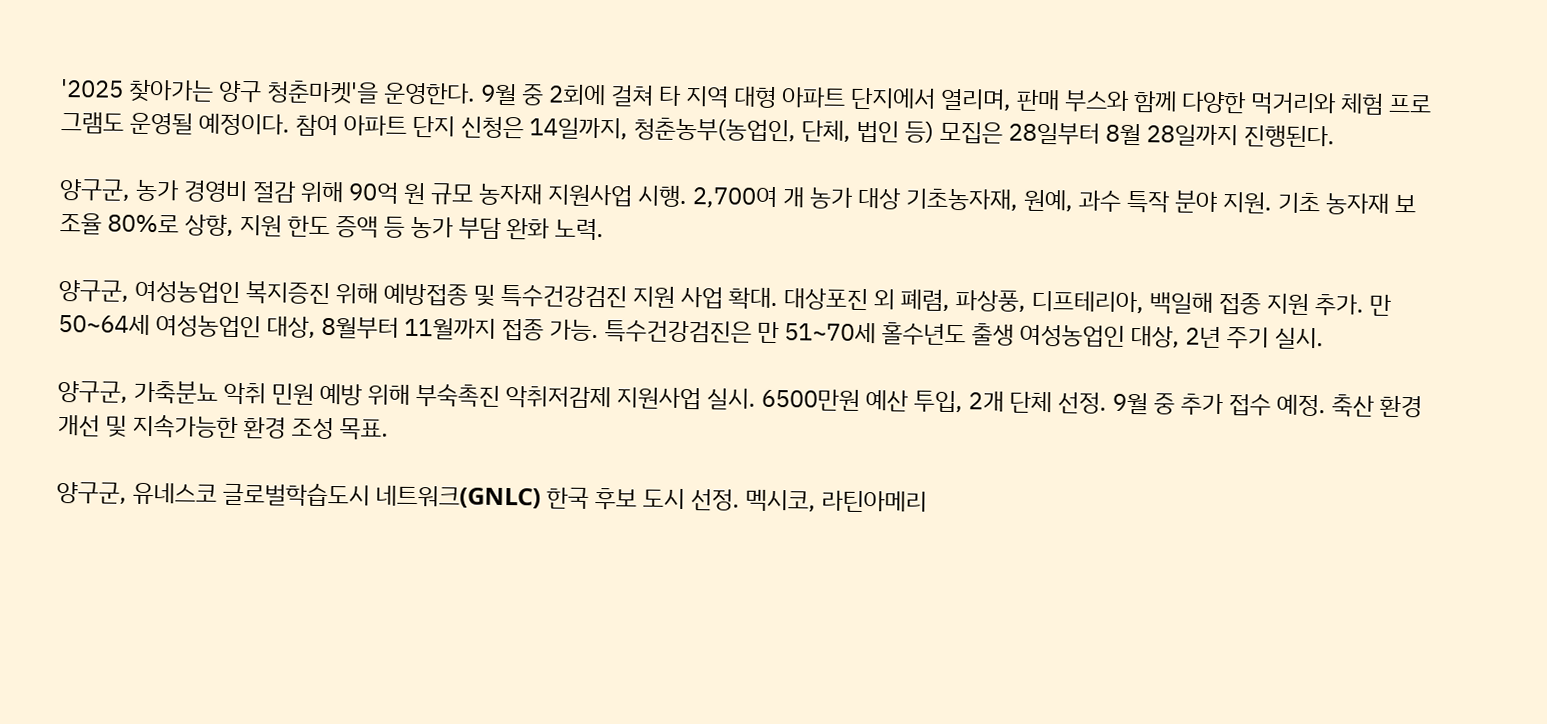'2025 찾아가는 양구 청춘마켓'을 운영한다. 9월 중 2회에 걸쳐 타 지역 대형 아파트 단지에서 열리며, 판매 부스와 함께 다양한 먹거리와 체험 프로그램도 운영될 예정이다. 참여 아파트 단지 신청은 14일까지, 청춘농부(농업인, 단체, 법인 등) 모집은 28일부터 8월 28일까지 진행된다.

양구군, 농가 경영비 절감 위해 90억 원 규모 농자재 지원사업 시행. 2,700여 개 농가 대상 기초농자재, 원예, 과수 특작 분야 지원. 기초 농자재 보조율 80%로 상향, 지원 한도 증액 등 농가 부담 완화 노력.

양구군, 여성농업인 복지증진 위해 예방접종 및 특수건강검진 지원 사업 확대. 대상포진 외 폐렴, 파상풍, 디프테리아, 백일해 접종 지원 추가. 만 50~64세 여성농업인 대상, 8월부터 11월까지 접종 가능. 특수건강검진은 만 51~70세 홀수년도 출생 여성농업인 대상, 2년 주기 실시.

양구군, 가축분뇨 악취 민원 예방 위해 부숙촉진 악취저감제 지원사업 실시. 6500만원 예산 투입, 2개 단체 선정. 9월 중 추가 접수 예정. 축산 환경 개선 및 지속가능한 환경 조성 목표.

양구군, 유네스코 글로벌학습도시 네트워크(GNLC) 한국 후보 도시 선정. 멕시코, 라틴아메리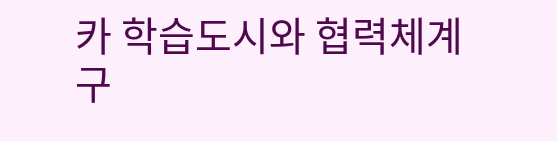카 학습도시와 협력체계 구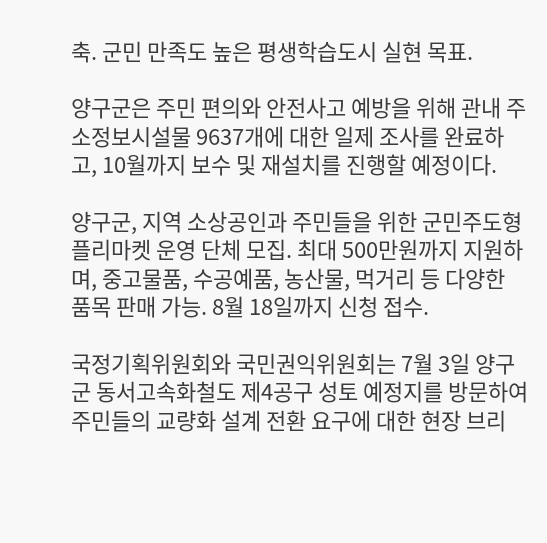축. 군민 만족도 높은 평생학습도시 실현 목표.

양구군은 주민 편의와 안전사고 예방을 위해 관내 주소정보시설물 9637개에 대한 일제 조사를 완료하고, 10월까지 보수 및 재설치를 진행할 예정이다.

양구군, 지역 소상공인과 주민들을 위한 군민주도형 플리마켓 운영 단체 모집. 최대 500만원까지 지원하며, 중고물품, 수공예품, 농산물, 먹거리 등 다양한 품목 판매 가능. 8월 18일까지 신청 접수.

국정기획위원회와 국민권익위원회는 7월 3일 양구군 동서고속화철도 제4공구 성토 예정지를 방문하여 주민들의 교량화 설계 전환 요구에 대한 현장 브리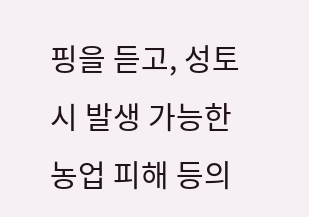핑을 듣고, 성토 시 발생 가능한 농업 피해 등의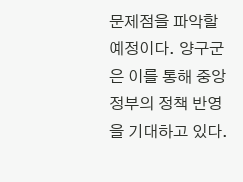문제점을 파악할 예정이다. 양구군은 이를 통해 중앙정부의 정책 반영을 기대하고 있다.